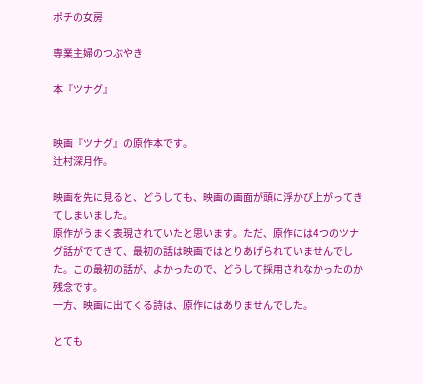ポチの女房

専業主婦のつぶやき

本『ツナグ』


映画『ツナグ』の原作本です。
辻村深月作。

映画を先に見ると、どうしても、映画の画面が頭に浮かび上がってきてしまいました。
原作がうまく表現されていたと思います。ただ、原作には4つのツナグ話がでてきて、最初の話は映画ではとりあげられていませんでした。この最初の話が、よかったので、どうして採用されなかったのか残念です。
一方、映画に出てくる詩は、原作にはありませんでした。

とても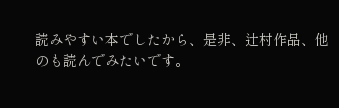読みやすい本でしたから、是非、辻村作品、他のも読んでみたいです。